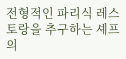전형적인 파리식 레스토랑을 추구하는 셰프의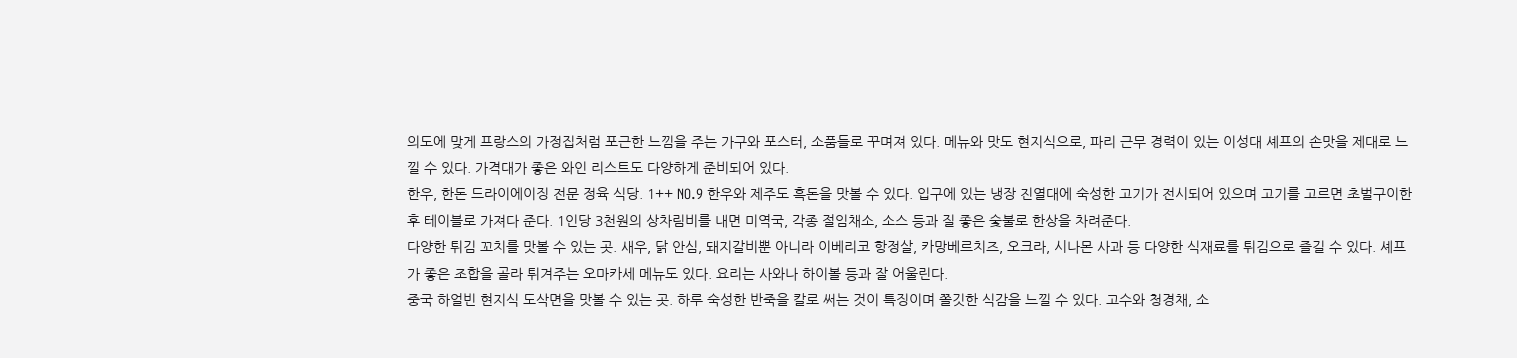의도에 맞게 프랑스의 가정집처럼 포근한 느낌을 주는 가구와 포스터, 소품들로 꾸며져 있다. 메뉴와 맛도 현지식으로, 파리 근무 경력이 있는 이성대 셰프의 손맛을 제대로 느낄 수 있다. 가격대가 좋은 와인 리스트도 다양하게 준비되어 있다.
한우, 한돈 드라이에이징 전문 정육 식당. 1++ NO.9 한우와 제주도 흑돈을 맛볼 수 있다. 입구에 있는 냉장 진열대에 숙성한 고기가 전시되어 있으며 고기를 고르면 초벌구이한 후 테이블로 가져다 준다. 1인당 3천원의 상차림비를 내면 미역국, 각종 절임채소, 소스 등과 질 좋은 숯불로 한상을 차려준다.
다양한 튀김 꼬치를 맛볼 수 있는 곳. 새우, 닭 안심, 돼지갈비뿐 아니라 이베리코 항정살, 카망베르치즈, 오크라, 시나몬 사과 등 다양한 식재료를 튀김으로 즐길 수 있다. 셰프가 좋은 조합을 골라 튀겨주는 오마카세 메뉴도 있다. 요리는 사와나 하이볼 등과 잘 어울린다.
중국 하얼빈 현지식 도삭면을 맛볼 수 있는 곳. 하루 숙성한 반죽을 칼로 써는 것이 특징이며 쫄깃한 식감을 느낄 수 있다. 고수와 청경채, 소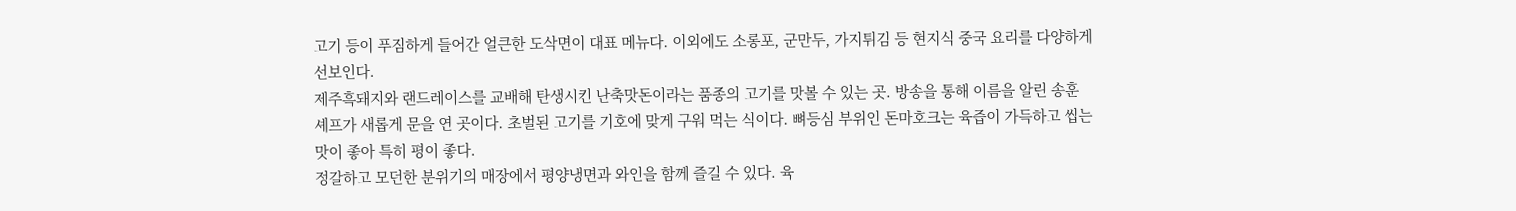고기 등이 푸짐하게 들어간 얼큰한 도삭면이 대표 메뉴다. 이외에도 소롱포, 군만두, 가지튀김 등 현지식 중국 요리를 다양하게 선보인다.
제주흑돼지와 랜드레이스를 교배해 탄생시킨 난축맛돈이라는 품종의 고기를 맛볼 수 있는 곳. 방송을 통해 이름을 알린 송훈 셰프가 새롭게 문을 연 곳이다. 초벌된 고기를 기호에 맞게 구워 먹는 식이다. 뼈등심 부위인 돈마호크는 육즙이 가득하고 씹는 맛이 좋아 특히 평이 좋다.
정갈하고 모던한 분위기의 매장에서 평양냉면과 와인을 함께 즐길 수 있다. 육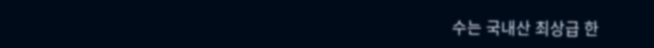수는 국내산 최상급 한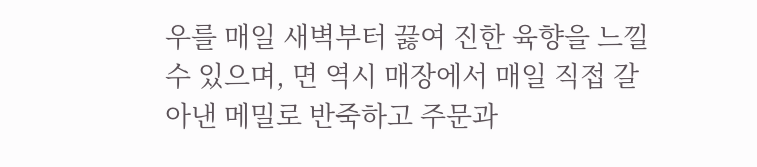우를 매일 새벽부터 끓여 진한 육향을 느낄 수 있으며, 면 역시 매장에서 매일 직접 갈아낸 메밀로 반죽하고 주문과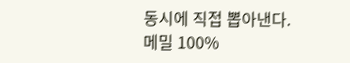동시에 직접 뽑아낸다. 메밀 100%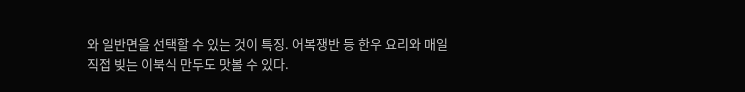와 일반면을 선택할 수 있는 것이 특징. 어복쟁반 등 한우 요리와 매일 직접 빚는 이북식 만두도 맛볼 수 있다.